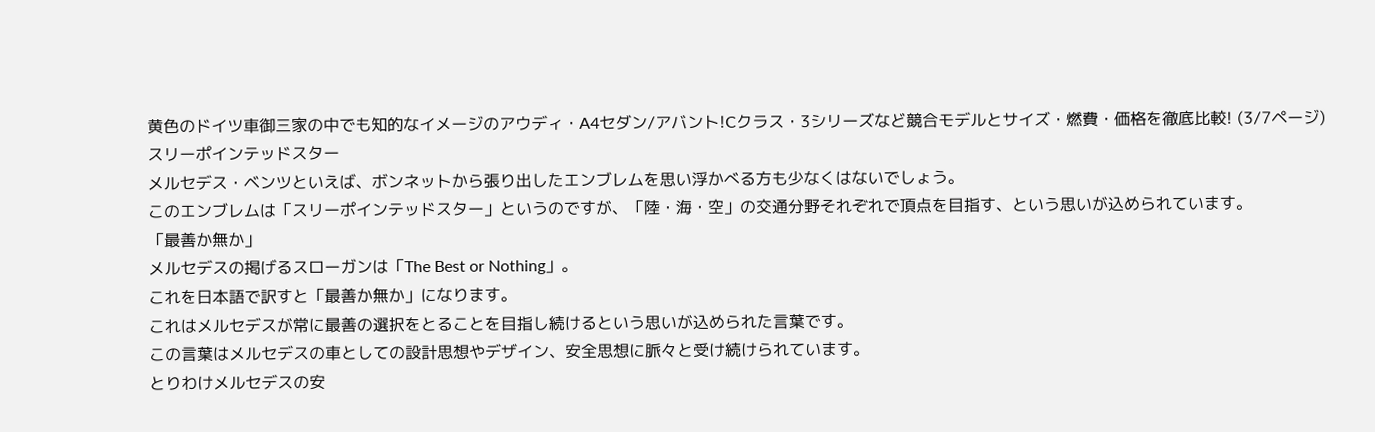黄色のドイツ車御三家の中でも知的なイメージのアウディ・A4セダン/アバント!Cクラス・3シリーズなど競合モデルとサイズ・燃費・価格を徹底比較! (3/7ページ)
スリーポインテッドスター
メルセデス・ベンツといえば、ボンネットから張り出したエンブレムを思い浮かべる方も少なくはないでしょう。
このエンブレムは「スリーポインテッドスター」というのですが、「陸・海・空」の交通分野それぞれで頂点を目指す、という思いが込められています。
「最善か無か」
メルセデスの掲げるスローガンは「The Best or Nothing」。
これを日本語で訳すと「最善か無か」になります。
これはメルセデスが常に最善の選択をとることを目指し続けるという思いが込められた言葉です。
この言葉はメルセデスの車としての設計思想やデザイン、安全思想に脈々と受け続けられています。
とりわけメルセデスの安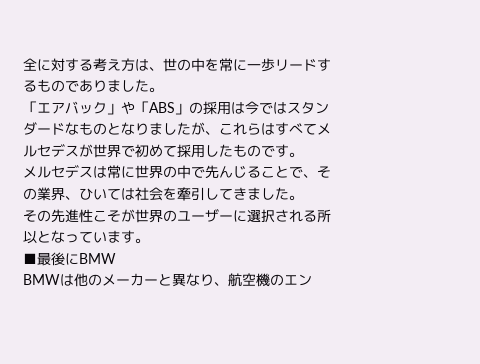全に対する考え方は、世の中を常に一歩リードするものでありました。
「エアバック」や「ABS」の採用は今ではスタンダードなものとなりましたが、これらはすべてメルセデスが世界で初めて採用したものです。
メルセデスは常に世界の中で先んじることで、その業界、ひいては社会を牽引してきました。
その先進性こそが世界のユーザーに選択される所以となっています。
■最後にBMW
BMWは他のメーカーと異なり、航空機のエン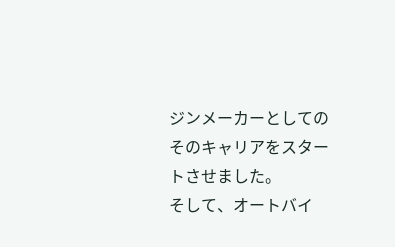ジンメーカーとしてのそのキャリアをスタートさせました。
そして、オートバイ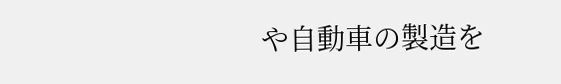や自動車の製造を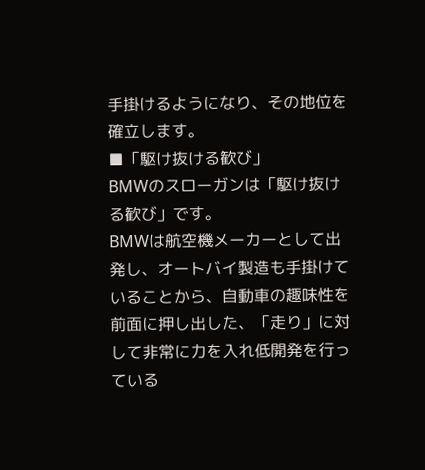手掛けるようになり、その地位を確立します。
■「駆け抜ける歓び」
BMWのスローガンは「駆け抜ける歓び」です。
BMWは航空機メーカーとして出発し、オートバイ製造も手掛けていることから、自動車の趣味性を前面に押し出した、「走り」に対して非常に力を入れ低開発を行っている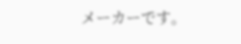メーカーです。